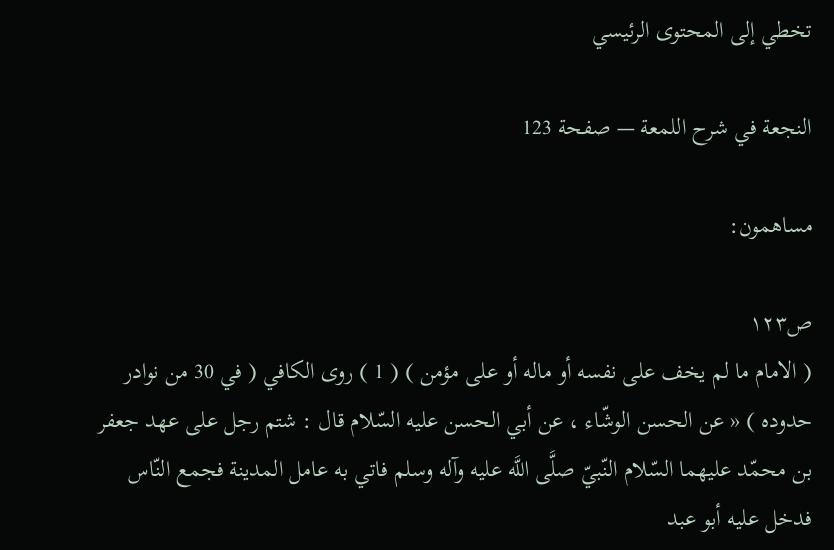تخطي إلى المحتوى الرئيسي

النجعة في شرح اللمعة — صفحة 123

مساهمون:

ص١٢٣
( الامام ما لم يخف على نفسه أو ماله أو على مؤمن ) ( 1 ) روى الكافي ( في 30 من نوادر حدوده ) « عن الحسن الوشّاء ، عن أبي الحسن عليه السّلام قال : شتم رجل على عهد جعفر بن محمّد عليهما السّلام النّبيّ صلَّى اللَّه عليه وآله وسلم فاتي به عامل المدينة فجمع النّاس فدخل عليه أبو عبد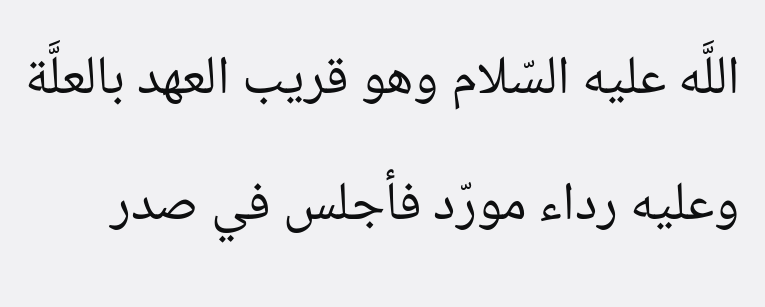اللَّه عليه السّلام وهو قريب العهد بالعلَّة وعليه رداء مورّد فأجلس في صدر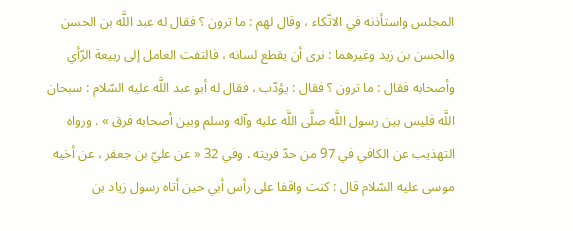المجلس واستأذنه في الاتّكاء ، وقال لهم : ما ترون ؟ فقال له عبد اللَّه بن الحسن والحسن بن زيد وغيرهما : نرى أن يقطع لسانه ، فالتفت العامل إلى ربيعة الرّأي وأصحابه فقال : ما ترون ؟ فقال : يؤدّب ، فقال له أبو عبد اللَّه عليه السّلام : سبحان اللَّه فليس بين رسول اللَّه صلَّى اللَّه عليه وآله وسلم وبين أصحابه فرق » . ورواه التهذيب عن الكافي في 97 من حدّ فريته . وفي 32 « عن عليّ بن جعفر ، عن أخيه موسى عليه السّلام قال : كنت واقفا على رأس أبي حين أتاه رسول زياد بن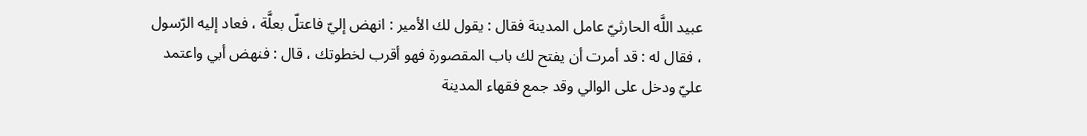عبيد اللَّه الحارثيّ عامل المدينة فقال : يقول لك الأمير : انهض إليّ فاعتلّ بعلَّة ، فعاد إليه الرّسول ، فقال له : قد أمرت أن يفتح لك باب المقصورة فهو أقرب لخطوتك ، قال : فنهض أبي واعتمد عليّ ودخل على الوالي وقد جمع فقهاء المدينة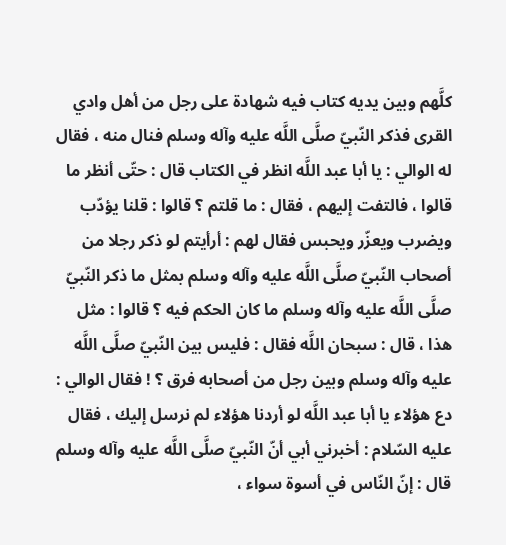كلَّهم وبين يديه كتاب فيه شهادة على رجل من أهل وادي القرى فذكر النّبيّ صلَّى اللَّه عليه وآله وسلم فنال منه ، فقال له الوالي : يا أبا عبد اللَّه انظر في الكتاب قال : حتّى أنظر ما قالوا ، فالتفت إليهم ، فقال : ما قلتم ؟ قالوا : قلنا يؤدّب ويضرب ويعزّر ويحبس فقال لهم : أرأيتم لو ذكر رجلا من أصحاب النّبيّ صلَّى اللَّه عليه وآله وسلم بمثل ما ذكر النّبيّ صلَّى اللَّه عليه وآله وسلم ما كان الحكم فيه ؟ قالوا : مثل هذا ، قال : سبحان اللَّه فقال : فليس بين النّبيّ صلَّى اللَّه عليه وآله وسلم وبين رجل من أصحابه فرق ؟ ! فقال الوالي : دع هؤلاء يا أبا عبد اللَّه لو أردنا هؤلاء لم نرسل إليك ، فقال عليه السّلام : أخبرني أبي أنّ النّبيّ صلَّى اللَّه عليه وآله وسلم قال : إنّ النّاس في أسوة سواء ،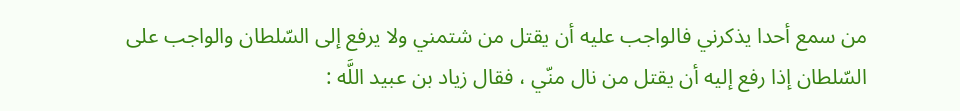من سمع أحدا يذكرني فالواجب عليه أن يقتل من شتمني ولا يرفع إلى السّلطان والواجب على السّلطان إذا رفع إليه أن يقتل من نال منّي ، فقال زياد بن عبيد اللَّه :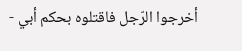أخرجوا الرّجل فاقتلوه بحكم أبي -